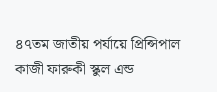৪৭তম জাতীয় পর্যায়ে প্রিন্সিপাল কাজী ফারুকী স্কুল এন্ড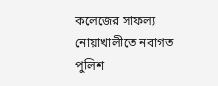কলেজের সাফল্য নোয়াখালীতে নবাগত পুলিশ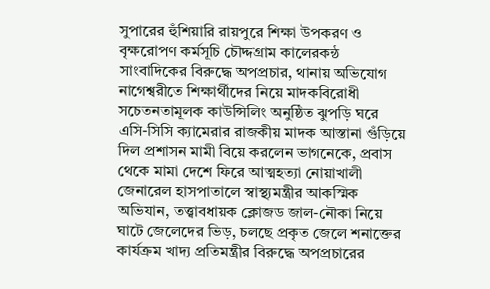সুপারের হুঁশিয়ারি রায়পুরে শিক্ষা উপকরণ ও বৃক্ষরোপণ কর্মসূচি চৌদ্দগ্রাম কালেরকন্ঠ সাংবাদিকের বিরুদ্ধে অপপ্রচার, থানায় অভিযোগ নাগেশ্বরীতে শিক্ষার্থীদের নিয়ে মাদকবিরোধী সচেতনতামূলক কাউন্সিলিং অনুষ্ঠিত ঝুপড়ি ঘরে এসি-সিসি ক্যামেরার রাজকীয় মাদক আস্তানা গুঁড়িয়ে দিল প্রশাসন মামী বিয়ে করলেন ভাগনেকে, প্রবাস থেকে মামা দেশে ফিরে আত্মহত্যা নোয়াখালী জেনারেল হাসপাতালে স্বাস্থ্যমন্ত্রীর আকস্মিক অভিযান, তত্ত্বাবধায়ক ক্লোজড জাল-নৌকা নিয়ে ঘাটে জেলেদের ভিড়, চলছে প্রকৃত জেলে শনাক্তের কার্যক্রম খাদ্য প্রতিমন্ত্রীর বিরুদ্ধে অপপ্রচারের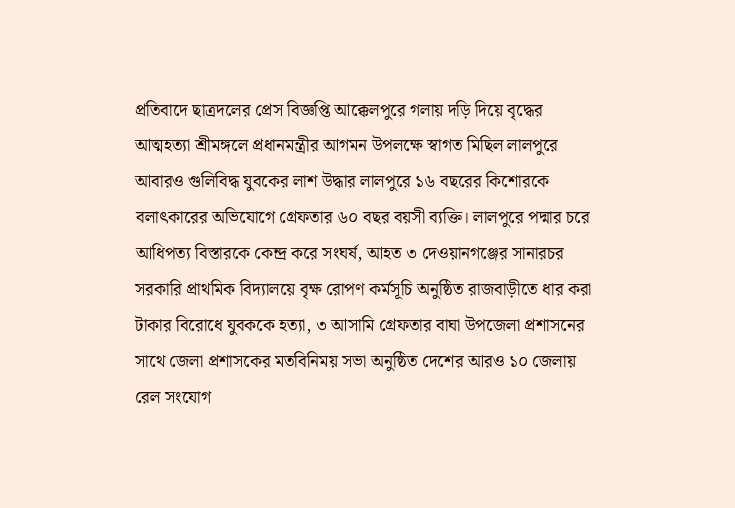প্রতিবাদে ছাত্রদলের প্রেস বিজ্ঞপ্তি আক্কেলপুরে গলায় দড়ি দিয়ে বৃদ্ধের আত্মহত্যা শ্রীমঙ্গলে প্রধানমন্ত্রীর আগমন উপলক্ষে স্বাগত মিছিল লালপুরে আবারও গুলিবিদ্ধ যুবকের লাশ উদ্ধার লালপুরে ১৬ বছরের কিশোরকে বলাৎকারের অভিযোগে গ্রেফতার ৬০ বছর বয়সী ব্যক্তি। লালপুরে পদ্মার চরে আধিপত্য বিস্তারকে কেন্দ্র করে সংঘর্ষ, আহত ৩ দেওয়ানগঞ্জের সানারচর সরকারি প্রাথমিক বিদ্যালয়ে বৃক্ষ রোপণ কর্মসূচি অনুষ্ঠিত রাজবাড়ীতে ধার করা টাকার বিরোধে যুবককে হত্যা, ৩ আসামি গ্রেফতার বাঘা উপজেলা প্রশাসনের সাথে জেলা প্রশাসকের মতবিনিময় সভা অনুষ্ঠিত দেশের আরও ১০ জেলায় রেল সংযোগ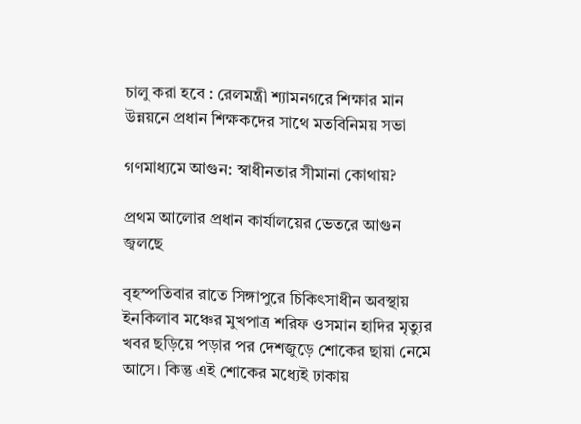চালু করা হবে : রেলমন্ত্রী শ্যামনগরে শিক্ষার মান উন্নয়নে প্রধান শিক্ষকদের সাথে মতবিনিময় সভা

গণমাধ্যমে আগুন: স্বাধীনতার সীমানা কোথায়?

প্রথম আলোর প্রধান কার্যালয়ের ভেতরে আগুন জ্বলছে

বৃহস্পতিবার রাতে সিঙ্গাপুরে চিকিৎসাধীন অবস্থায় ইনকিলাব মঞ্চের মুখপাত্র শরিফ ওসমান হাদির মৃত্যুর খবর ছড়িয়ে পড়ার পর দেশজুড়ে শোকের ছায়া নেমে আসে। কিন্তু এই শোকের মধ্যেই ঢাকায়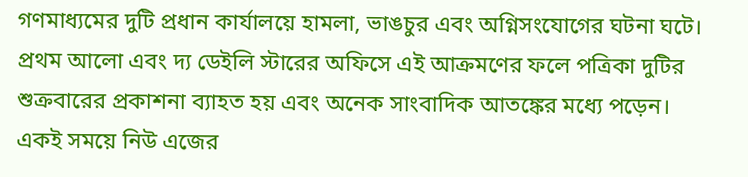গণমাধ্যমের দুটি প্রধান কার্যালয়ে হামলা, ভাঙচুর এবং অগ্নিসংযোগের ঘটনা ঘটে। প্রথম আলো এবং দ্য ডেইলি স্টারের অফিসে এই আক্রমণের ফলে পত্রিকা দুটির শুক্রবারের প্রকাশনা ব্যাহত হয় এবং অনেক সাংবাদিক আতঙ্কের মধ্যে পড়েন। একই সময়ে নিউ এজের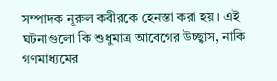সম্পাদক নূরুল কবীরকে হেনস্তা করা হয়। এই ঘটনাগুলো কি শুধুমাত্র আবেগের উচ্ছ্বাস, নাকি গণমাধ্যমের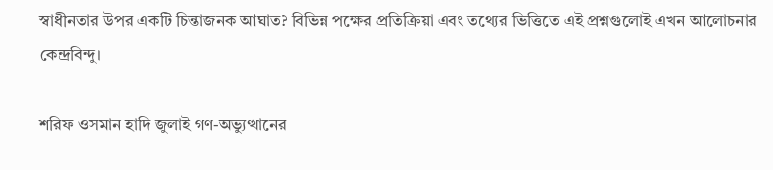স্বাধীনতার উপর একটি চিন্তাজনক আঘাত? বিভিন্ন পক্ষের প্রতিক্রিয়া এবং তথ্যের ভিত্তিতে এই প্রশ্নগুলোই এখন আলোচনার কেন্দ্রবিন্দু।

শরিফ ওসমান হাদি জুলাই গণ-অভ্যুত্থানের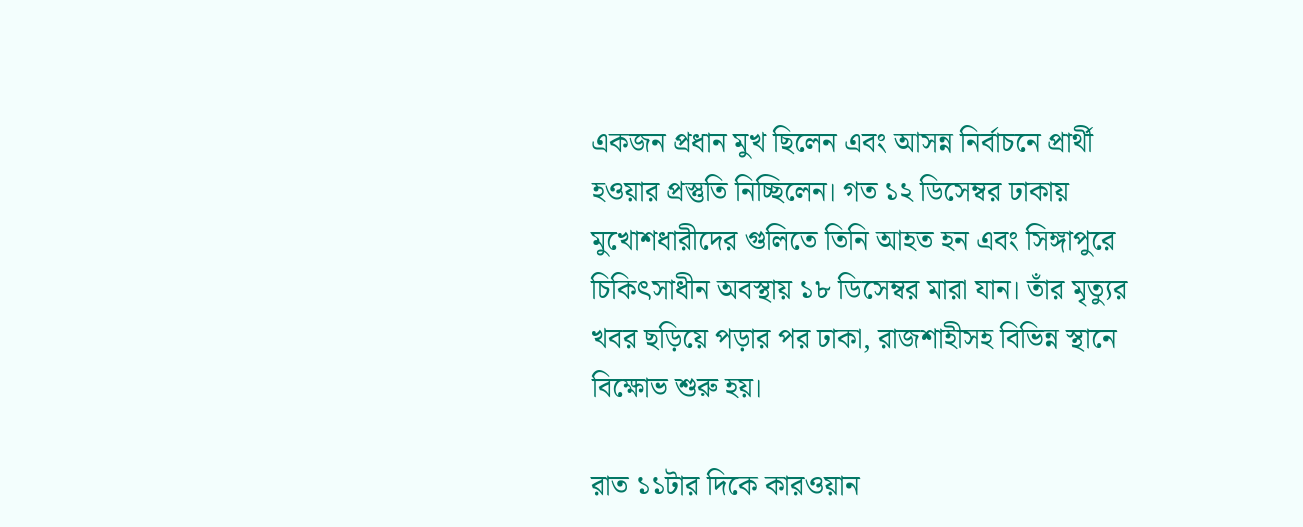একজন প্রধান মুখ ছিলেন এবং আসন্ন নির্বাচনে প্রার্থী হওয়ার প্রস্তুতি নিচ্ছিলেন। গত ১২ ডিসেম্বর ঢাকায় মুখোশধারীদের গুলিতে তিনি আহত হন এবং সিঙ্গাপুরে চিকিৎসাধীন অবস্থায় ১৮ ডিসেম্বর মারা যান। তাঁর মৃত্যুর খবর ছড়িয়ে পড়ার পর ঢাকা, রাজশাহীসহ বিভিন্ন স্থানে বিক্ষোভ শুরু হয়।

রাত ১১টার দিকে কারওয়ান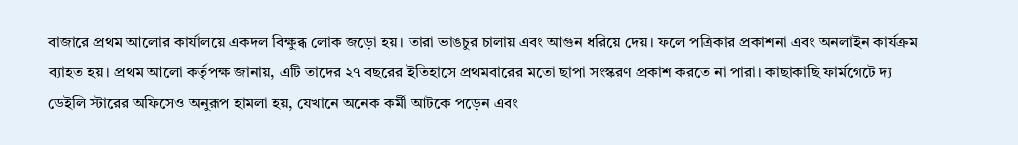বাজারে প্রথম আলোর কার্যালয়ে একদল বিক্ষুব্ধ লোক জড়ো হয়। তারা ভাঙচুর চালায় এবং আগুন ধরিয়ে দেয়। ফলে পত্রিকার প্রকাশনা এবং অনলাইন কার্যক্রম ব্যাহত হয়। প্রথম আলো কর্তৃপক্ষ জানায়, এটি তাদের ২৭ বছরের ইতিহাসে প্রথমবারের মতো ছাপা সংস্করণ প্রকাশ করতে না পারা। কাছাকাছি ফার্মগেটে দ্য ডেইলি স্টারের অফিসেও অনুরূপ হামলা হয়, যেখানে অনেক কর্মী আটকে পড়েন এবং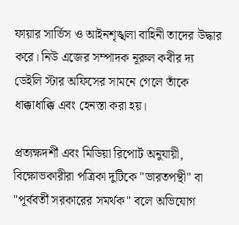ফায়ার সার্ভিস ও আইনশৃঙ্খলা বাহিনী তাদের উদ্ধার করে। নিউ এজের সম্পাদক নূরুল কবীর দ্য ডেইলি স্টার অফিসের সামনে গেলে তাঁকে ধাক্কাধাক্কি এবং হেনস্তা করা হয়।

প্রত্যক্ষদর্শী এবং মিডিয়া রিপোর্ট অনুযায়ী, বিক্ষোভকারীরা পত্রিকা দুটিকে "ভারতপন্থী" বা "পূর্ববর্তী সরকারের সমর্থক" বলে অভিযোগ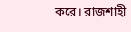করে। রাজশাহী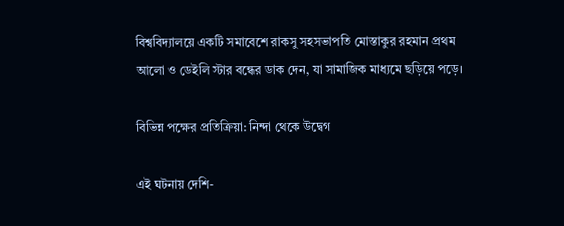বিশ্ববিদ্যালয়ে একটি সমাবেশে রাকসু সহসভাপতি মোস্তাকুর রহমান প্রথম আলো ও ডেইলি স্টার বন্ধের ডাক দেন, যা সামাজিক মাধ্যমে ছড়িয়ে পড়ে।

বিভিন্ন পক্ষের প্রতিক্রিয়া: নিন্দা থেকে উদ্বেগ

এই ঘটনায় দেশি-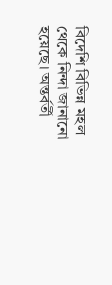বিদেশি বিভিন্ন মহল থেকে নিন্দা জানানো হয়েছে। অন্তর্বর্তী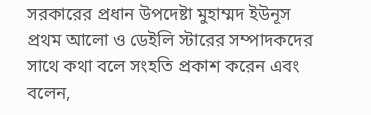সরকারের প্রধান উপদেষ্টা মুহাম্মদ ইউনূস প্রথম আলো ও ডেইলি স্টারের সম্পাদকদের সাথে কথা বলে সংহতি প্রকাশ করেন এবং বলেন,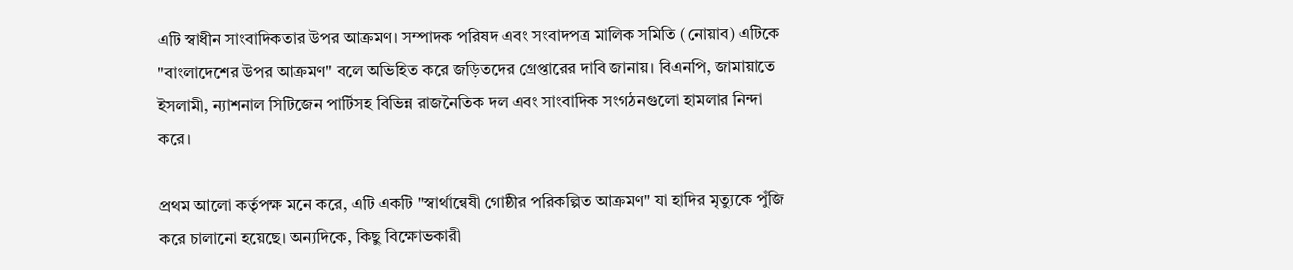এটি স্বাধীন সাংবাদিকতার উপর আক্রমণ। সম্পাদক পরিষদ এবং সংবাদপত্র মালিক সমিতি (নোয়াব) এটিকে "বাংলাদেশের উপর আক্রমণ" বলে অভিহিত করে জড়িতদের গ্রেপ্তারের দাবি জানায়। বিএনপি, জামায়াতে ইসলামী, ন্যাশনাল সিটিজেন পার্টিসহ বিভিন্ন রাজনৈতিক দল এবং সাংবাদিক সংগঠনগুলো হামলার নিন্দা করে।

প্রথম আলো কর্তৃপক্ষ মনে করে, এটি একটি "স্বার্থান্বেষী গোষ্ঠীর পরিকল্পিত আক্রমণ" যা হাদির মৃত্যুকে পুঁজি করে চালানো হয়েছে। অন্যদিকে, কিছু বিক্ষোভকারী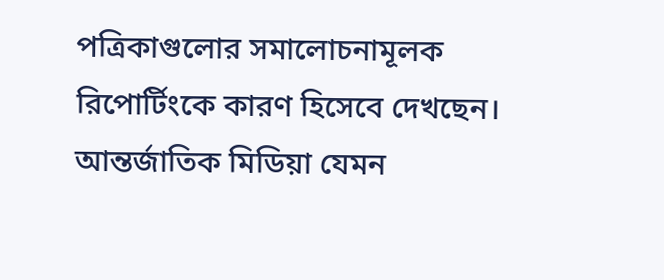পত্রিকাগুলোর সমালোচনামূলক রিপোর্টিংকে কারণ হিসেবে দেখছেন। আন্তর্জাতিক মিডিয়া যেমন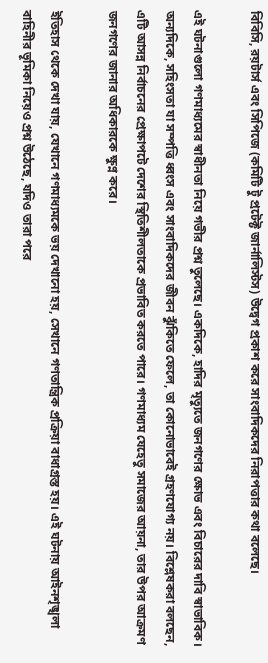বিবিসি, রয়টার্স এবং সিপিজে (কমিটি টু প্রটেক্ট জার্নালিস্টস) উদ্বেগ প্রকাশ করে সাংবাদিকদের নিরাপত্তার কথা বলেছে।

এই ঘটনাগুলো গণমাধ্যমের স্বাধীনতা নিয়ে গভীর প্রশ্ন তুলেছে। একদিকে, হাদির মৃত্যুতে জনগণের ক্ষোভ এবং বিচারের দাবি স্বাভাবিক। অন্যদিকে, সহিংসতা যা সম্পত্তি ধ্বংস এবং সাংবাদিকদের জীবন ঝুঁকিতে ফেলে, তা কোনোভাবেই গ্রহণযোগ্য নয়। বিশ্লেষকরা বলছেন, এটি আসন্ন নির্বাচনের প্রেক্ষাপটে দেশের স্থিতিশীলতাকে প্রভাবিত করতে পারে। গণমাধ্যম যেহেতু সমাজের আয়না, তার উপর আক্রমণ জনগণের জানার অধিকারকে ক্ষুণ্ন করে।

ইতিহাস থেকে দেখা যায়, যেখানে গণমাধ্যমকে ভয় দেখানো হয়, সেখানে গণতান্ত্রিক প্রক্রিয়া বাধাগ্রস্ত হয়। এই ঘটনায় আইনশৃঙ্খলা বাহিনীর ভূমিকা নিয়েও প্রশ্ন উঠেছে, যদিও তারা পরে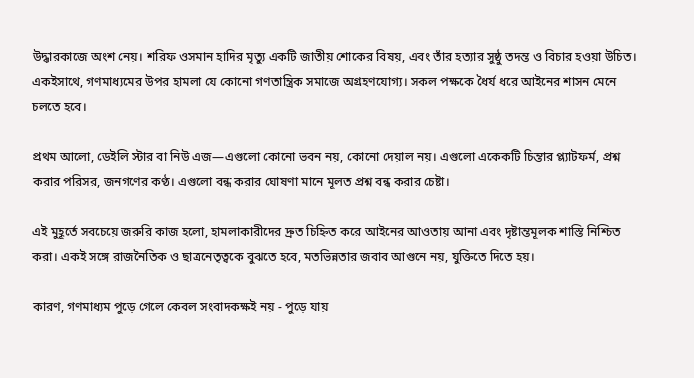উদ্ধারকাজে অংশ নেয়। শরিফ ওসমান হাদির মৃত্যু একটি জাতীয় শোকের বিষয়, এবং তাঁর হত্যার সুষ্ঠু তদন্ত ও বিচার হওয়া উচিত। একইসাথে, গণমাধ্যমের উপর হামলা যে কোনো গণতান্ত্রিক সমাজে অগ্রহণযোগ্য। সকল পক্ষকে ধৈর্য ধরে আইনের শাসন মেনে চলতে হবে।

প্রথম আলো, ডেইলি স্টার বা নিউ এজ—এগুলো কোনো ভবন নয়, কোনো দেয়াল নয়। এগুলো একেকটি চিন্তার প্ল্যাটফর্ম, প্রশ্ন করার পরিসর, জনগণের কণ্ঠ। এগুলো বন্ধ করার ঘোষণা মানে মূলত প্রশ্ন বন্ধ করার চেষ্টা।

এই মুহূর্তে সবচেয়ে জরুরি কাজ হলো, হামলাকারীদের দ্রুত চিহ্নিত করে আইনের আওতায় আনা এবং দৃষ্টান্তমূলক শাস্তি নিশ্চিত করা। একই সঙ্গে রাজনৈতিক ও ছাত্রনেতৃত্বকে বুঝতে হবে, মতভিন্নতার জবাব আগুনে নয়, যুক্তিতে দিতে হয়।

কারণ, গণমাধ্যম পুড়ে গেলে কেবল সংবাদকক্ষই নয় - পুড়ে যায়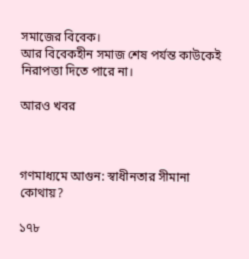সমাজের বিবেক।
আর বিবেকহীন সমাজ শেষ পর্যন্ত কাউকেই নিরাপত্তা দিতে পারে না।

আরও খবর



গণমাধ্যমে আগুন: স্বাধীনতার সীমানা কোথায়?

১৭৮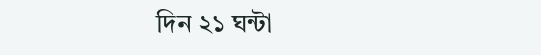দিন ২১ ঘন্টা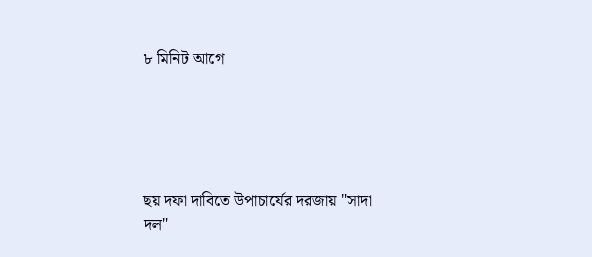৮ মিনিট আগে





ছয় দফা দাবিতে উপাচার্যের দরজায় "সাদা দল"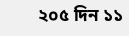২০৫ দিন ১১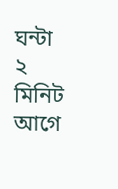ঘন্টা ২ মিনিট আগে